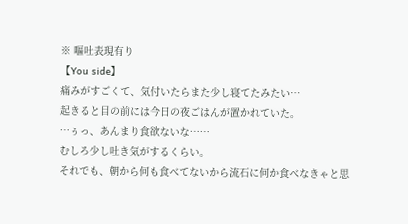※ 嘔吐表現有り
【You side】
痛みがすごくて、気付いたらまた少し寝てたみたい…
起きると目の前には今日の夜ごはんが置かれていた。
…ぅっ、あんまり食欲ないな……
むしろ少し吐き気がするくらい。
それでも、朝から何も食べてないから流石に何か食べなきゃと思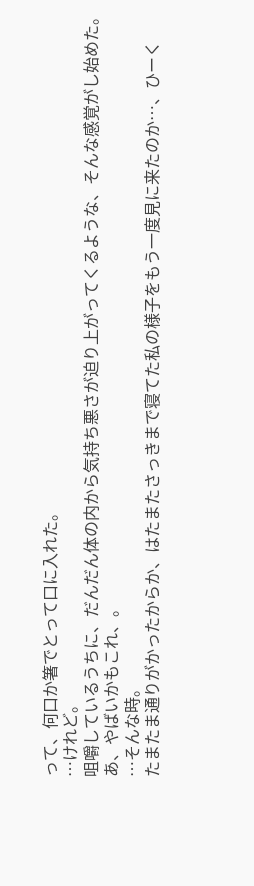って、何口か箸でとって口に入れた。
…けれど。
咀嚼しているうちに、だんだん体の内から気持ち悪さが迫り上がってくるような、そんな感覚がし始めた。
あ、やばいかもこれ、。
…そんな時。
たまたま通りがかったからか、はたまたさっきまで寝てた私の様子をもう一度見に来たのか…、ひーく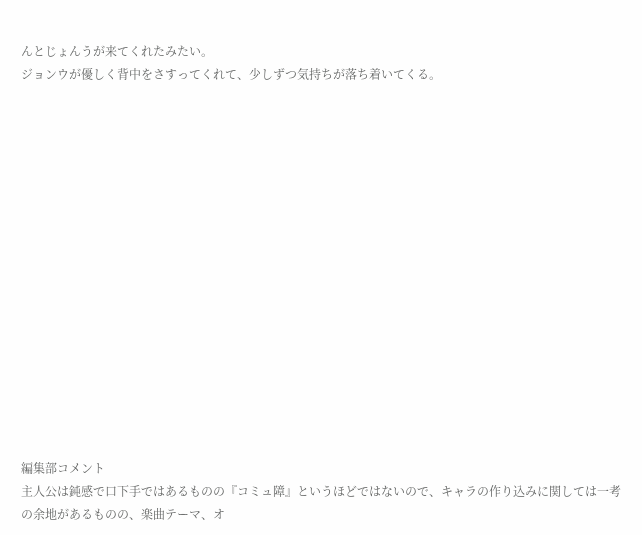んとじょんうが来てくれたみたい。
ジョンウが優しく背中をさすってくれて、少しずつ気持ちが落ち着いてくる。
















編集部コメント
主人公は鈍感で口下手ではあるものの『コミュ障』というほどではないので、キャラの作り込みに関しては一考の余地があるものの、楽曲テーマ、オ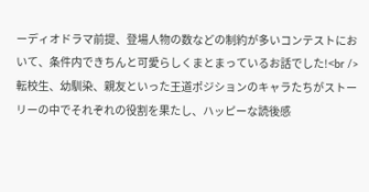ーディオドラマ前提、登場人物の数などの制約が多いコンテストにおいて、条件内できちんと可愛らしくまとまっているお話でした!<br />転校生、幼馴染、親友といった王道ポジションのキャラたちがストーリーの中でそれぞれの役割を果たし、ハッピーな読後感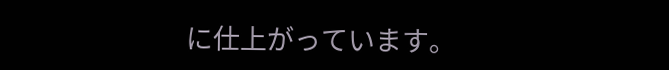に仕上がっています。